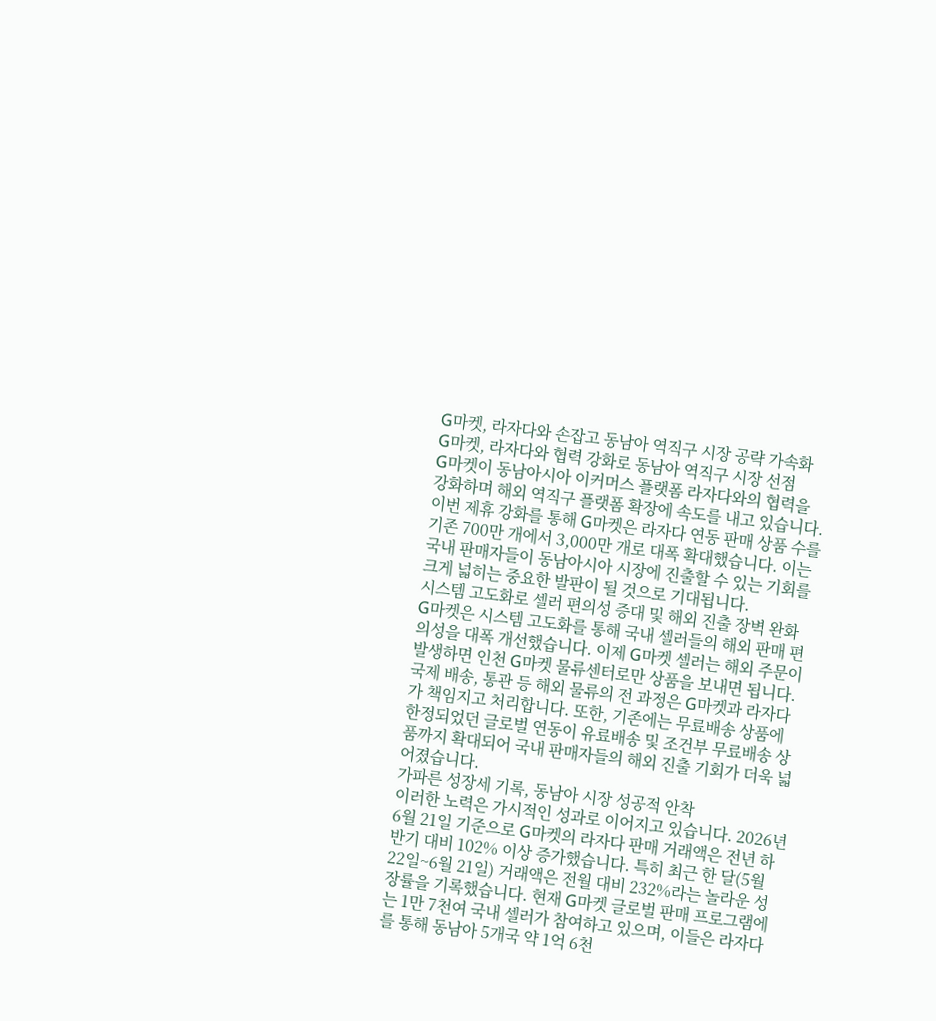G마켓, 라자다와 손잡고 동남아 역직구 시장 공략 가속화
G마켓, 라자다와 협력 강화로 동남아 역직구 시장 선점
G마켓이 동남아시아 이커머스 플랫폼 라자다와의 협력을 강화하며 해외 역직구 플랫폼 확장에 속도를 내고 있습니다. 이번 제휴 강화를 통해 G마켓은 라자다 연동 판매 상품 수를 기존 700만 개에서 3,000만 개로 대폭 확대했습니다. 이는 국내 판매자들이 동남아시아 시장에 진출할 수 있는 기회를 크게 넓히는 중요한 발판이 될 것으로 기대됩니다.
시스템 고도화로 셀러 편의성 증대 및 해외 진출 장벽 완화
G마켓은 시스템 고도화를 통해 국내 셀러들의 해외 판매 편의성을 대폭 개선했습니다. 이제 G마켓 셀러는 해외 주문이 발생하면 인천 G마켓 물류센터로만 상품을 보내면 됩니다. 국제 배송, 통관 등 해외 물류의 전 과정은 G마켓과 라자다가 책임지고 처리합니다. 또한, 기존에는 무료배송 상품에 한정되었던 글로벌 연동이 유료배송 및 조건부 무료배송 상품까지 확대되어 국내 판매자들의 해외 진출 기회가 더욱 넓어졌습니다.
가파른 성장세 기록, 동남아 시장 성공적 안착
이러한 노력은 가시적인 성과로 이어지고 있습니다. 2026년 6월 21일 기준으로 G마켓의 라자다 판매 거래액은 전년 하반기 대비 102% 이상 증가했습니다. 특히 최근 한 달(5월 22일~6월 21일) 거래액은 전월 대비 232%라는 놀라운 성장률을 기록했습니다. 현재 G마켓 글로벌 판매 프로그램에는 1만 7천여 국내 셀러가 참여하고 있으며, 이들은 라자다를 통해 동남아 5개국 약 1억 6천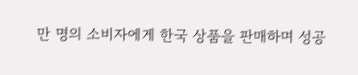만 명의 소비자에게 한국 상품을 판매하며 성공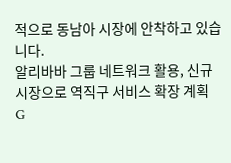적으로 동남아 시장에 안착하고 있습니다.
알리바바 그룹 네트워크 활용, 신규 시장으로 역직구 서비스 확장 계획
G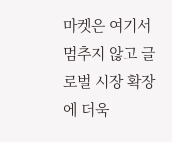마켓은 여기서 멈추지 않고 글로벌 시장 확장에 더욱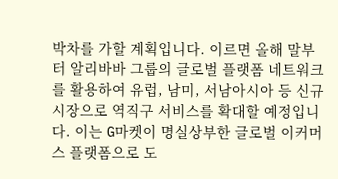박차를 가할 계획입니다. 이르면 올해 말부터 알리바바 그룹의 글로벌 플랫폼 네트워크를 활용하여 유럽, 남미, 서남아시아 등 신규 시장으로 역직구 서비스를 확대할 예정입니다. 이는 G마켓이 명실상부한 글로벌 이커머스 플랫폼으로 도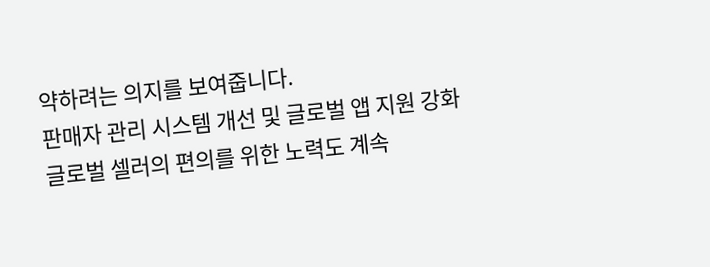약하려는 의지를 보여줍니다.
판매자 관리 시스템 개선 및 글로벌 앱 지원 강화
글로벌 셀러의 편의를 위한 노력도 계속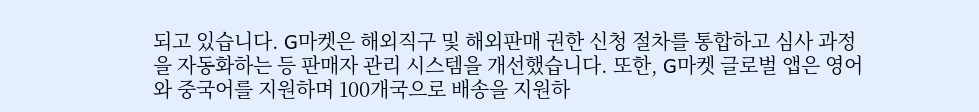되고 있습니다. G마켓은 해외직구 및 해외판매 권한 신청 절차를 통합하고 심사 과정을 자동화하는 등 판매자 관리 시스템을 개선했습니다. 또한, G마켓 글로벌 앱은 영어와 중국어를 지원하며 100개국으로 배송을 지원하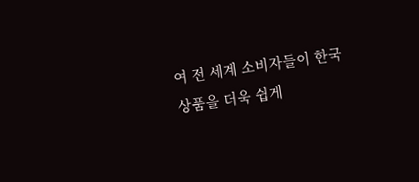여 전 세계 소비자들이 한국 상품을 더욱 쉽게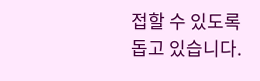접할 수 있도록 돕고 있습니다.